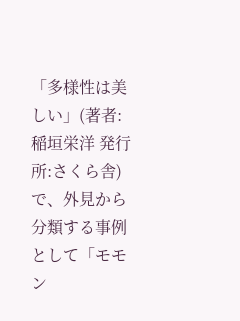「多様性は美しい」(著者:稲垣栄洋 発行所:さくら舎)で、外見から分類する事例として「モモン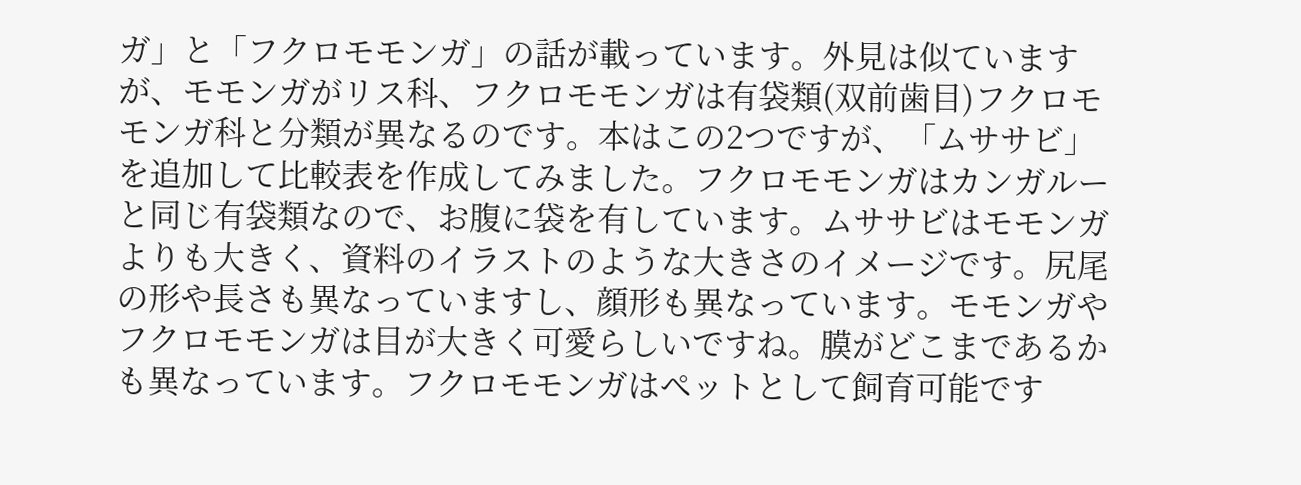ガ」と「フクロモモンガ」の話が載っています。外見は似ていますが、モモンガがリス科、フクロモモンガは有袋類(双前歯目)フクロモモンガ科と分類が異なるのです。本はこの2つですが、「ムササビ」を追加して比較表を作成してみました。フクロモモンガはカンガルーと同じ有袋類なので、お腹に袋を有しています。ムササビはモモンガよりも大きく、資料のイラストのような大きさのイメージです。尻尾の形や長さも異なっていますし、顔形も異なっています。モモンガやフクロモモンガは目が大きく可愛らしいですね。膜がどこまであるかも異なっています。フクロモモンガはペットとして飼育可能です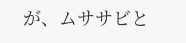が、ムササビと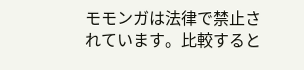モモンガは法律で禁止されています。比較すると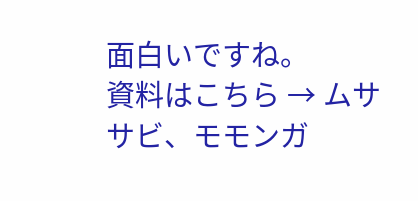面白いですね。
資料はこちら → ムササビ、モモンガ